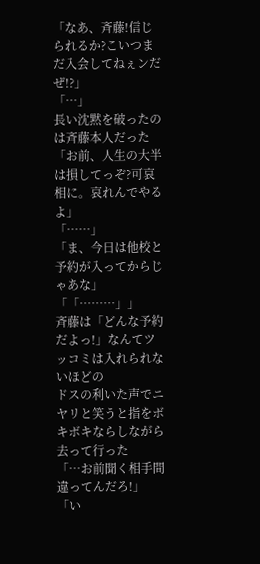「なあ、斉藤!信じられるか?こいつまだ入会してねぇンだぜ!?」
「…」
長い沈黙を破ったのは斉藤本人だった
「お前、人生の大半は損してっぞ?可哀相に。哀れんでやるよ」
「……」
「ま、今日は他校と予約が入ってからじゃあな」
「「………」」
斉藤は「どんな予約だよっ!」なんてツッコミは入れられないほどの
ドスの利いた声でニヤリと笑うと指をボキボキならしながら去って行った
「…お前聞く相手間違ってんだろ!」
「い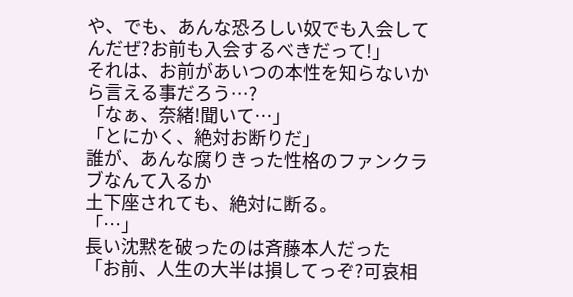や、でも、あんな恐ろしい奴でも入会してんだぜ?お前も入会するべきだって!」
それは、お前があいつの本性を知らないから言える事だろう…?
「なぁ、奈緒!聞いて…」
「とにかく、絶対お断りだ」
誰が、あんな腐りきった性格のファンクラブなんて入るか
土下座されても、絶対に断る。
「…」
長い沈黙を破ったのは斉藤本人だった
「お前、人生の大半は損してっぞ?可哀相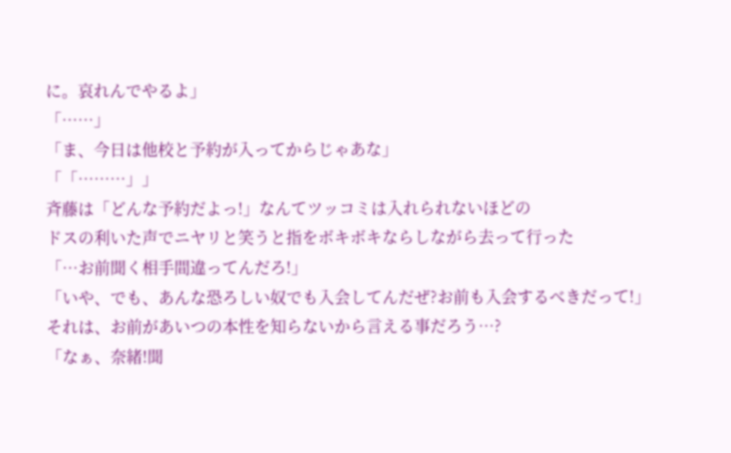に。哀れんでやるよ」
「……」
「ま、今日は他校と予約が入ってからじゃあな」
「「………」」
斉藤は「どんな予約だよっ!」なんてツッコミは入れられないほどの
ドスの利いた声でニヤリと笑うと指をボキボキならしながら去って行った
「…お前聞く相手間違ってんだろ!」
「いや、でも、あんな恐ろしい奴でも入会してんだぜ?お前も入会するべきだって!」
それは、お前があいつの本性を知らないから言える事だろう…?
「なぁ、奈緒!聞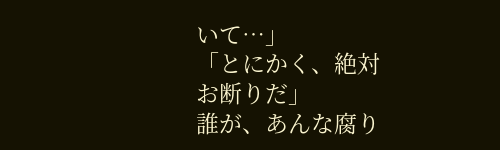いて…」
「とにかく、絶対お断りだ」
誰が、あんな腐り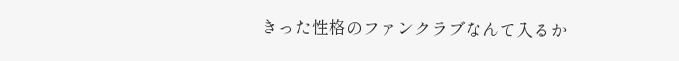きった性格のファンクラブなんて入るか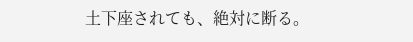土下座されても、絶対に断る。